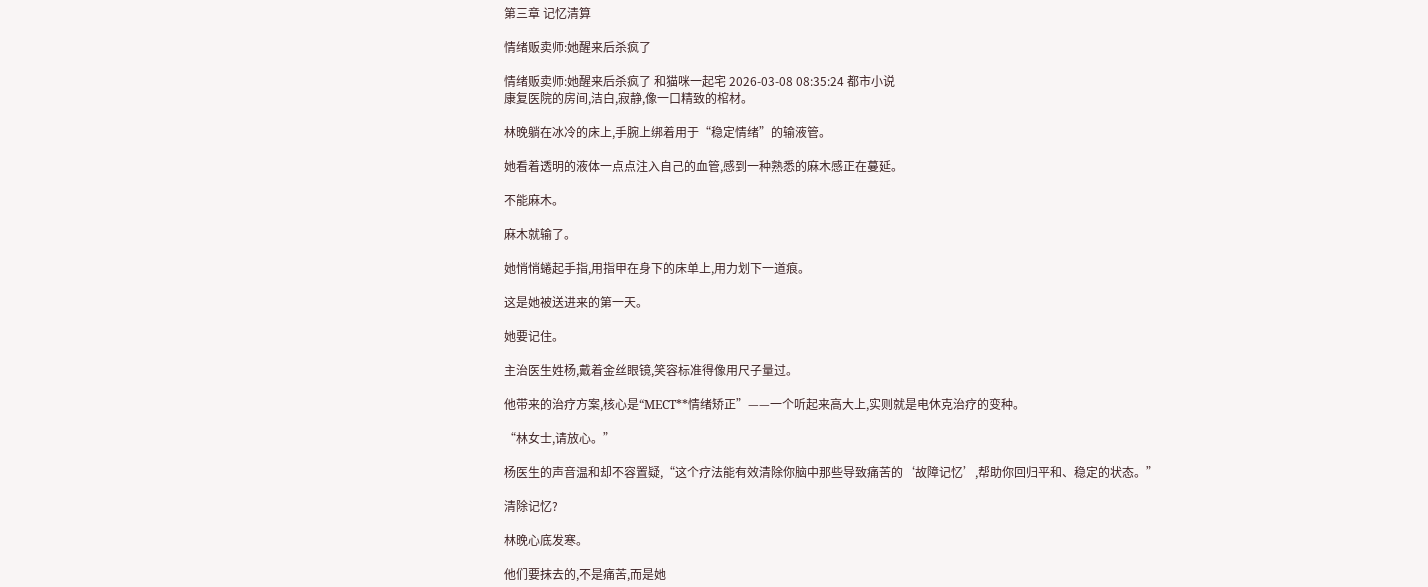第三章 记忆清算

情绪贩卖师:她醒来后杀疯了

情绪贩卖师:她醒来后杀疯了 和猫咪一起宅 2026-03-08 08:35:24 都市小说
康复医院的房间,洁白,寂静,像一口精致的棺材。

林晚躺在冰冷的床上,手腕上绑着用于“稳定情绪”的输液管。

她看着透明的液体一点点注入自己的血管,感到一种熟悉的麻木感正在蔓延。

不能麻木。

麻木就输了。

她悄悄蜷起手指,用指甲在身下的床单上,用力划下一道痕。

这是她被送进来的第一天。

她要记住。

主治医生姓杨,戴着金丝眼镜,笑容标准得像用尺子量过。

他带来的治疗方案,核心是“MECT**情绪矫正”——一个听起来高大上,实则就是电休克治疗的变种。

“林女士,请放心。”

杨医生的声音温和却不容置疑,“这个疗法能有效清除你脑中那些导致痛苦的‘故障记忆’,帮助你回归平和、稳定的状态。”

清除记忆?

林晚心底发寒。

他们要抹去的,不是痛苦,而是她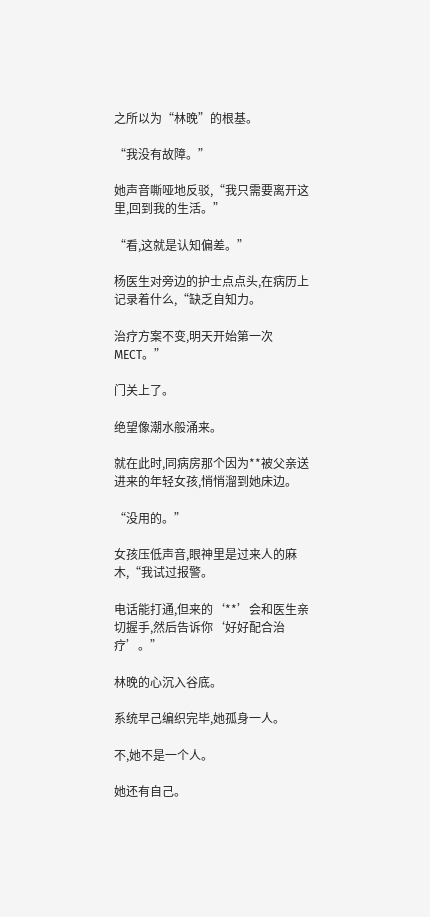之所以为“林晚”的根基。

“我没有故障。”

她声音嘶哑地反驳,“我只需要离开这里,回到我的生活。”

“看,这就是认知偏差。”

杨医生对旁边的护士点点头,在病历上记录着什么,“缺乏自知力。

治疗方案不变,明天开始第一次MECT。”

门关上了。

绝望像潮水般涌来。

就在此时,同病房那个因为**被父亲送进来的年轻女孩,悄悄溜到她床边。

“没用的。”

女孩压低声音,眼神里是过来人的麻木,“我试过报警。

电话能打通,但来的‘**’会和医生亲切握手,然后告诉你‘好好配合治疗’。”

林晚的心沉入谷底。

系统早己编织完毕,她孤身一人。

不,她不是一个人。

她还有自己。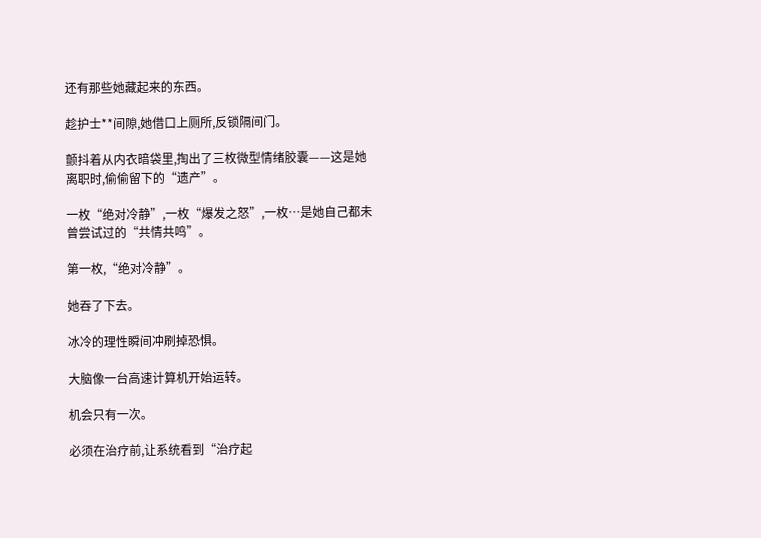还有那些她藏起来的东西。

趁护士**间隙,她借口上厕所,反锁隔间门。

颤抖着从内衣暗袋里,掏出了三枚微型情绪胶囊——这是她离职时,偷偷留下的“遗产”。

一枚“绝对冷静”,一枚“爆发之怒”,一枚…是她自己都未曾尝试过的“共情共鸣”。

第一枚,“绝对冷静”。

她吞了下去。

冰冷的理性瞬间冲刷掉恐惧。

大脑像一台高速计算机开始运转。

机会只有一次。

必须在治疗前,让系统看到“治疗起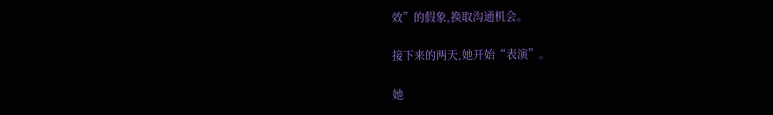效”的假象,换取沟通机会。

接下来的两天,她开始“表演”。

她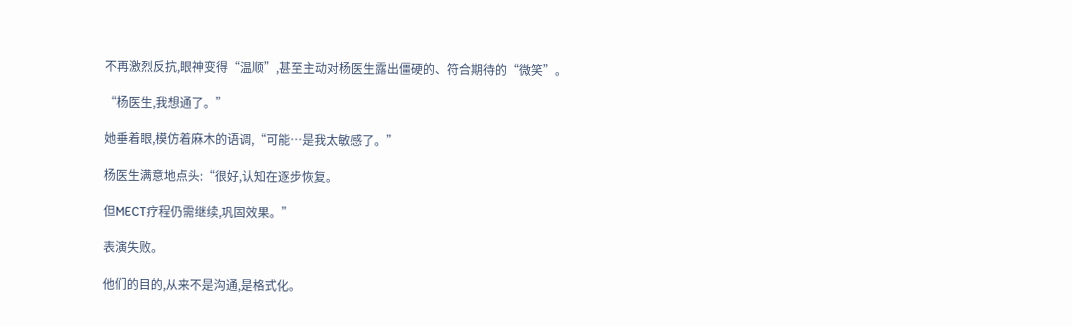不再激烈反抗,眼神变得“温顺”,甚至主动对杨医生露出僵硬的、符合期待的“微笑”。

“杨医生,我想通了。”

她垂着眼,模仿着麻木的语调,“可能…是我太敏感了。”

杨医生满意地点头:“很好,认知在逐步恢复。

但MECT疗程仍需继续,巩固效果。”

表演失败。

他们的目的,从来不是沟通,是格式化。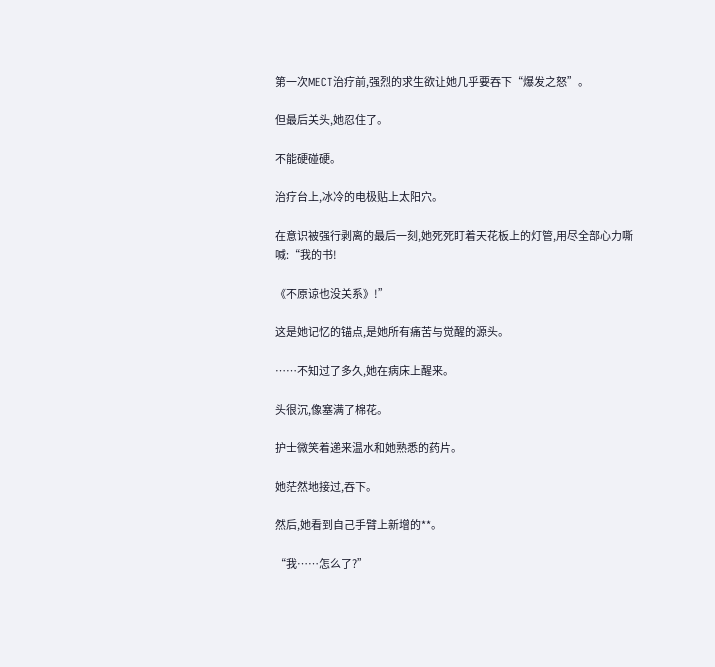第一次MECT治疗前,强烈的求生欲让她几乎要吞下“爆发之怒”。

但最后关头,她忍住了。

不能硬碰硬。

治疗台上,冰冷的电极贴上太阳穴。

在意识被强行剥离的最后一刻,她死死盯着天花板上的灯管,用尽全部心力嘶喊:“我的书!

《不原谅也没关系》!”

这是她记忆的锚点,是她所有痛苦与觉醒的源头。

……不知过了多久,她在病床上醒来。

头很沉,像塞满了棉花。

护士微笑着递来温水和她熟悉的药片。

她茫然地接过,吞下。

然后,她看到自己手臂上新增的**。

“我……怎么了?”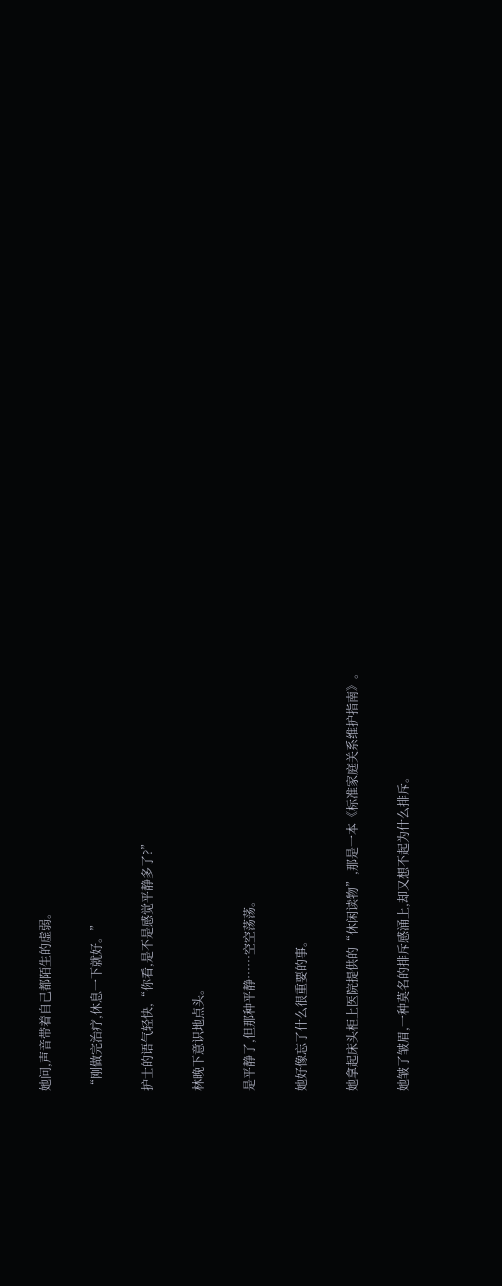她问,声音带着自己都陌生的虚弱。

“刚做完治疗,休息一下就好。”

护士的语气轻快,“你看,是不是感觉平静多了?”

林晚下意识地点头。

是平静了,但那种平静……空空荡荡。

她好像忘了什么很重要的事。

她拿起床头柜上医院提供的“休闲读物”,那是一本《标准家庭关系维护指南》。

她皱了皱眉,一种莫名的排斥感涌上,却又想不起为什么排斥。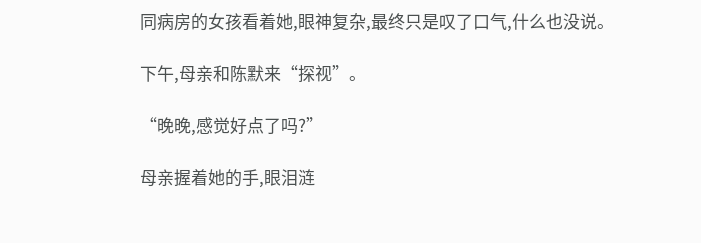同病房的女孩看着她,眼神复杂,最终只是叹了口气,什么也没说。

下午,母亲和陈默来“探视”。

“晚晚,感觉好点了吗?”

母亲握着她的手,眼泪涟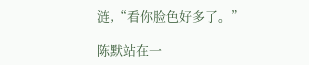涟,“看你脸色好多了。”

陈默站在一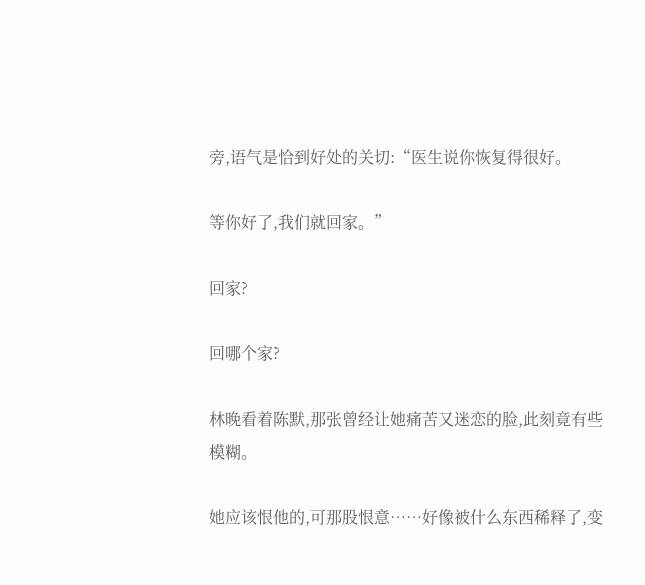旁,语气是恰到好处的关切:“医生说你恢复得很好。

等你好了,我们就回家。”

回家?

回哪个家?

林晚看着陈默,那张曾经让她痛苦又迷恋的脸,此刻竟有些模糊。

她应该恨他的,可那股恨意……好像被什么东西稀释了,变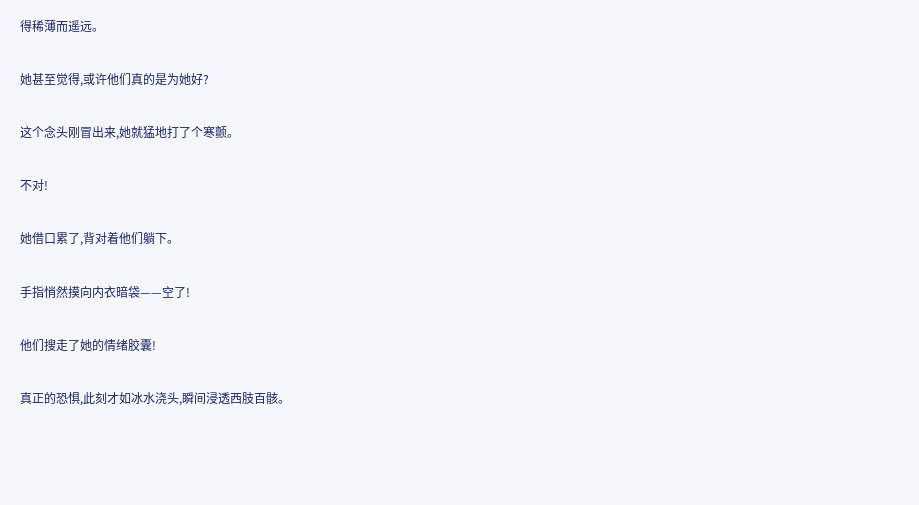得稀薄而遥远。

她甚至觉得,或许他们真的是为她好?

这个念头刚冒出来,她就猛地打了个寒颤。

不对!

她借口累了,背对着他们躺下。

手指悄然摸向内衣暗袋——空了!

他们搜走了她的情绪胶囊!

真正的恐惧,此刻才如冰水浇头,瞬间浸透西肢百骸。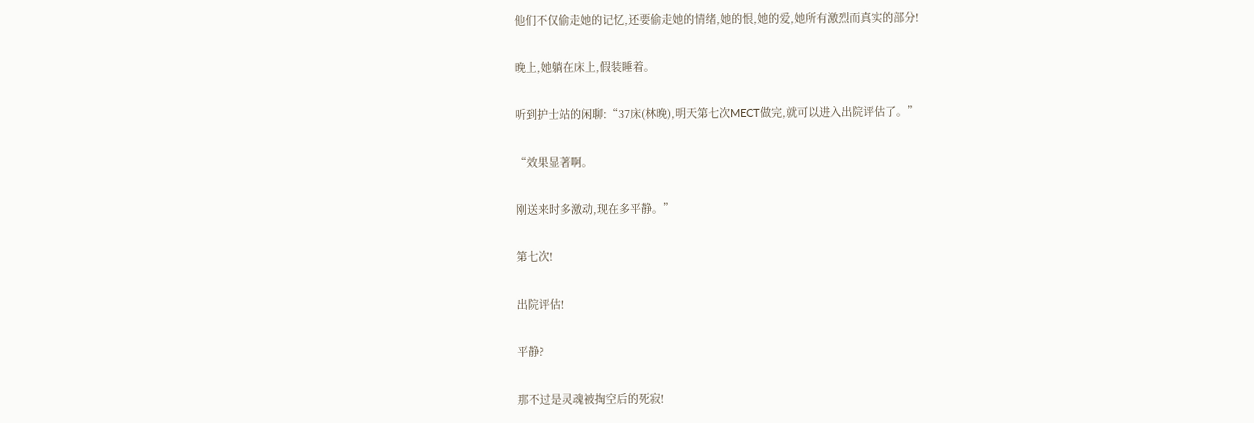他们不仅偷走她的记忆,还要偷走她的情绪,她的恨,她的爱,她所有激烈而真实的部分!

晚上,她躺在床上,假装睡着。

听到护士站的闲聊:“37床(林晚),明天第七次MECT做完,就可以进入出院评估了。”

“效果显著啊。

刚送来时多激动,现在多平静。”

第七次!

出院评估!

平静?

那不过是灵魂被掏空后的死寂!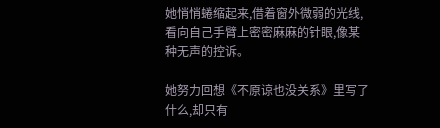她悄悄蜷缩起来,借着窗外微弱的光线,看向自己手臂上密密麻麻的针眼,像某种无声的控诉。

她努力回想《不原谅也没关系》里写了什么,却只有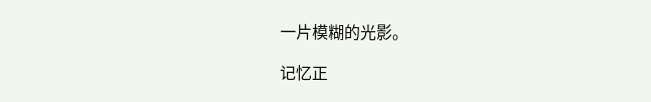一片模糊的光影。

记忆正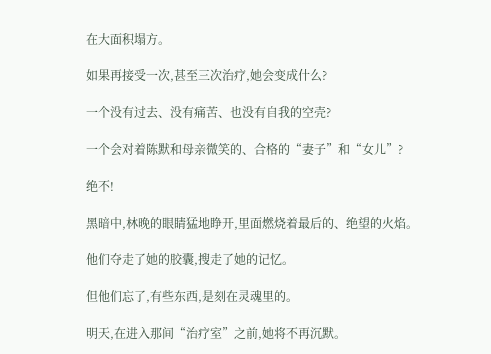在大面积塌方。

如果再接受一次,甚至三次治疗,她会变成什么?

一个没有过去、没有痛苦、也没有自我的空壳?

一个会对着陈默和母亲微笑的、合格的“妻子”和“女儿”?

绝不!

黑暗中,林晚的眼睛猛地睁开,里面燃烧着最后的、绝望的火焰。

他们夺走了她的胶囊,搜走了她的记忆。

但他们忘了,有些东西,是刻在灵魂里的。

明天,在进入那间“治疗室”之前,她将不再沉默。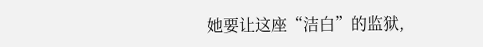她要让这座“洁白”的监狱,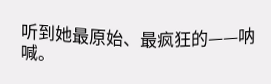听到她最原始、最疯狂的——呐喊。